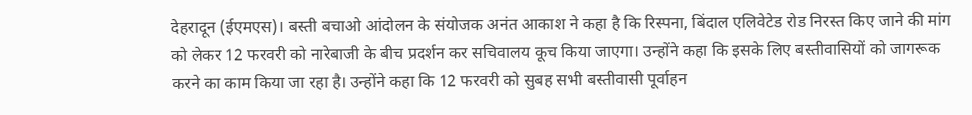देहरादून (ईएमएस)। बस्ती बचाओ आंदोलन के संयोजक अनंत आकाश ने कहा है कि रिस्पना, बिंदाल एलिवेटेड रोड निरस्त किए जाने की मांग को लेकर 12 फरवरी को नारेबाजी के बीच प्रदर्शन कर सचिवालय कूच किया जाएगा। उन्होंने कहा कि इसके लिए बस्तीवासियों को जागरूक करने का काम किया जा रहा है। उन्होंने कहा कि 12 फरवरी को सुबह सभी बस्तीवासी पूर्वाहन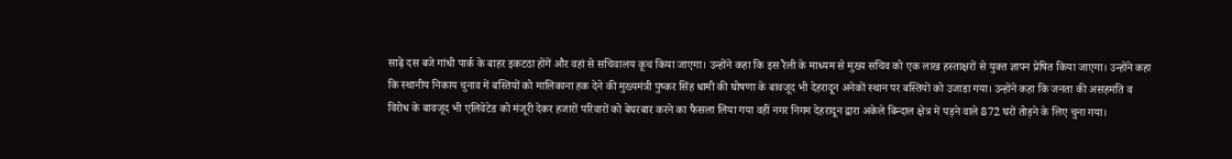साढ़े दस बजे गांधी पार्क के बाहर इकटठा होंगें और वहां से सचिवालय कूच किया जाएगा। उन्होंने कहा कि इस रैली के माध्यम से मुख्य सचिव को एक लाख हस्ताक्षरों से युक्त ज्ञापन प्रेषित किया जाएगा। उन्होंने कहा कि स्थानीय निकाय चुनाव में बस्तियों को मालिकाना हक देने की मुख्यमंत्री पुष्कर सिंह धामी की घोषणा के बावजूद भी देहरादून अनेकों स्थान पर बस्तियों को उजाडा गया। उन्होंने कहा कि जनता की असहमति व विरोध के बावजूद भी एलिवेटेड को मंजूरी देकर हजारों परिवारों को बेघरबार करने का फैसला लिया गया वहीं नगर निगम देहरादून द्वारा अकेले बिन्दाल क्षेत्र में पड़ने वाले 872 घरों तोड़ने के लिए चुना गया।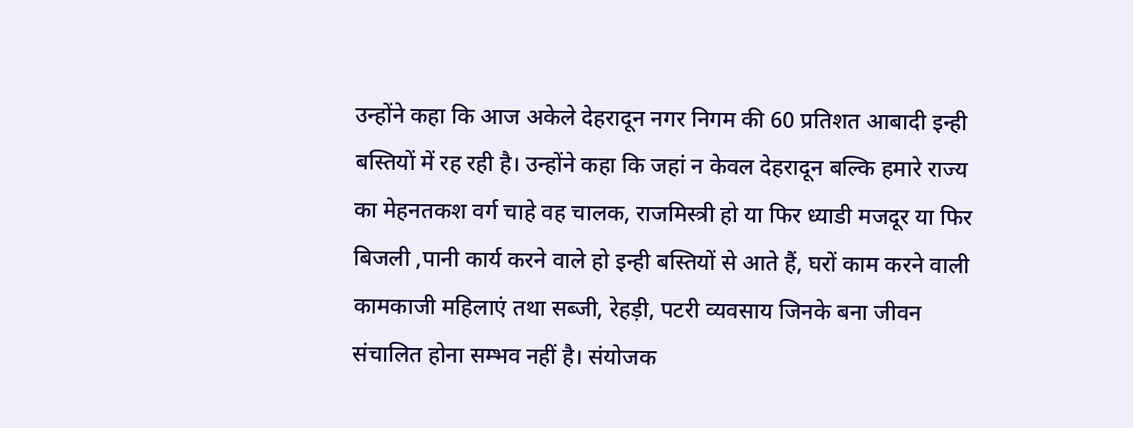उन्होंने कहा कि आज अकेले देहरादून नगर निगम की 60 प्रतिशत आबादी इन्ही बस्तियों में रह रही है। उन्होंने कहा कि जहां न केवल देहरादून बल्कि हमारे राज्य का मेहनतकश वर्ग चाहे वह चालक, राजमिस्त्री हो या फिर ध्याडी मजदूर या फिर बिजली ,पानी कार्य करने वाले हो इन्ही बस्तियों से आते हैं, घरों काम करने वाली कामकाजी महिलाएं तथा सब्जी, रेहड़ी, पटरी व्यवसाय जिनके बना जीवन संचालित होना सम्भव नहीं है। संयोजक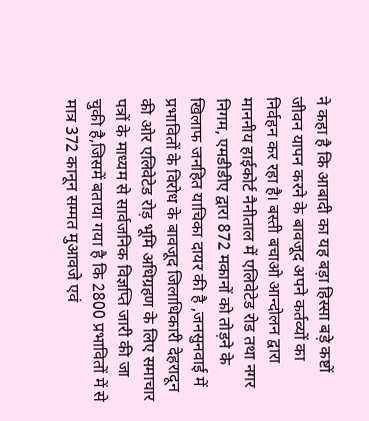ने कहा है कि आबादी का यह बड़ा हिस्सा बड़े कष्टों जीवन यापन करने के बावजूद अपने कर्तव्यों का निर्वहन कर रहा है। बस्ती बचाओ आन्दोलन द्वारा माननीय हाईकोर्ट नैनीताल में एलिवेटेड रोड तथा नगर निगम, एमडीडीए द्वारा 872 मकानों को तोड़ने के खिलाफ जनहित याचिका दायर की है ,जनसुनवाई में प्रभावितों के विरोध के बावजूद जिलाधिकारी देहरादून की ओर एलिवेटेड रोड़ भूमि अधिग्रहण के लिए समाचार पत्रों के माध्यम से सार्वजनिक विज्ञप्ति जारी की जा चुकी है,जिसमें बताया गया है कि 2800 प्रभावितों में से मात्र 372 कानून सम्मत मुआवजे एवं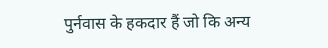पुर्नवास के हकदार हैं जो कि अन्य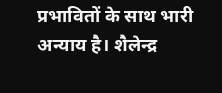प्रभावितों के साथ भारी अन्याय है। शैलेन्द्र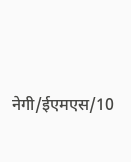नेगी/ईएमएस/10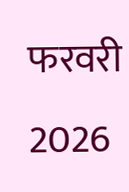फरवरी 2026